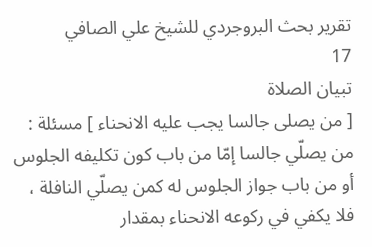تقرير بحث البروجردي للشيخ علي الصافي
17
تبيان الصلاة
[ من يصلى جالسا يجب عليه الانحناء ] مسئلة : من يصلّي جالسا إمّا من باب كون تكليفه الجلوس أو من باب جواز الجلوس له كمن يصلّي النافلة ، فلا يكفي في ركوعه الانحناء بمقدار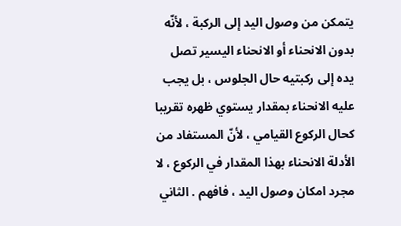يتمكن من وصول اليد إلى الركبة ، لأنّه بدون الانحناء أو الانحناء اليسير تصل يده إلى ركبتيه حال الجلوس ، بل يجب عليه الانحناء بمقدار يستوي ظهره تقريبا كحال الركوع القيامي ، لأنّ المستفاد من الأدلة الانحناء بهذا المقدار في الركوع ، لا مجرد امكان وصول اليد ، فافهم . الثاني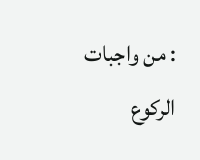: من واجبات الركوع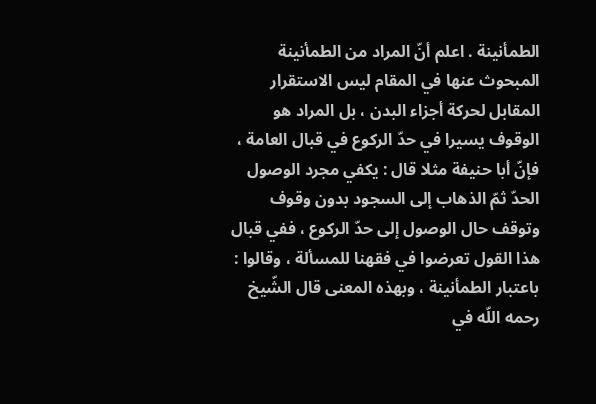الطمأنينة . اعلم أنّ المراد من الطمأنينة المبحوث عنها في المقام ليس الاستقرار المقابل لحركة أجزاء البدن ، بل المراد هو الوقوف يسيرا في حدّ الركوع في قبال العامة ، فإنّ أبا حنيفة مثلا قال : يكفي مجرد الوصول الحدّ ثمّ الذهاب إلى السجود بدون وقوف وتوقف حال الوصول إلى حدّ الركوع ، ففي قبال هذا القول تعرضوا في فقهنا للمسألة ، وقالوا : باعتبار الطمأنينة ، وبهذه المعنى قال الشّيخ رحمه اللّه في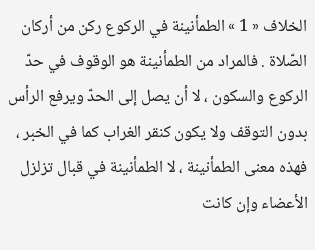الخلاف « 1 » الطمأنينة في الركوع ركن من أركان الصّلاة . فالمراد من الطمأنينة هو الوقوف في حدّ الركوع والسكون ، لا أن يصل إلى الحدّ ويرفع الرأس بدون التوقف ولا يكون كنقر الغراب كما في الخبر ، فهذه معنى الطمأنينة ، لا الطمأنينة في قبال تزلزل الأعضاء وإن كانت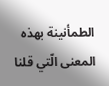الطمأنينة بهذه المعنى الّتي قلنا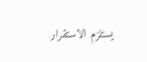يستلزم الاستقرار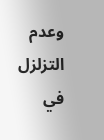وعدم التزلزل في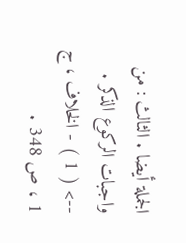الجملة أيضا . الثالث : من واجبات الركوع الذكر .
--> ( 1 ) - الخلاف ، ج 1 ، ص 348 .